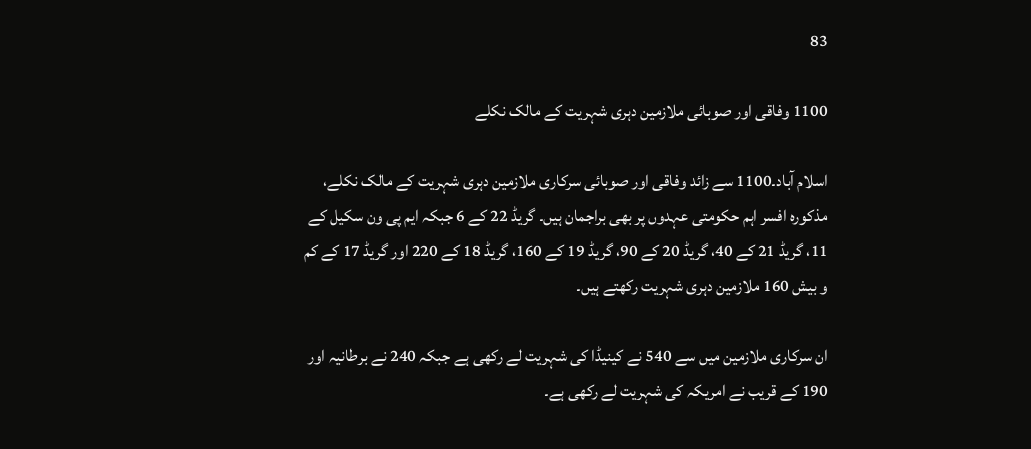83

1100 وفاقی اور صوبائی ملازمین دہری شہریت کے مالک نکلے

اسلام آباد۔1100 سے زائد وفاقی اور صوبائی سرکاری ملازمین دہری شہریت کے مالک نکلے، مذکورہ افسر اہم حکومتی عہدوں پر بھی براجمان ہیں۔ گریڈ 22 کے 6 جبکہ ایم پی ون سکیل کے 11، گریڈ 21 کے 40، گریڈ 20 کے 90، گریڈ 19 کے 160، گریڈ 18 کے 220 اور گریڈ 17 کے کم و بیش 160 ملازمین دہری شہریت رکھتے ہیں۔

ان سرکاری ملازمین میں سے 540 نے کینیڈا کی شہریت لے رکھی ہے جبکہ 240 نے برطانیہ اور 190 کے قریب نے امریکہ کی شہریت لے رکھی ہے۔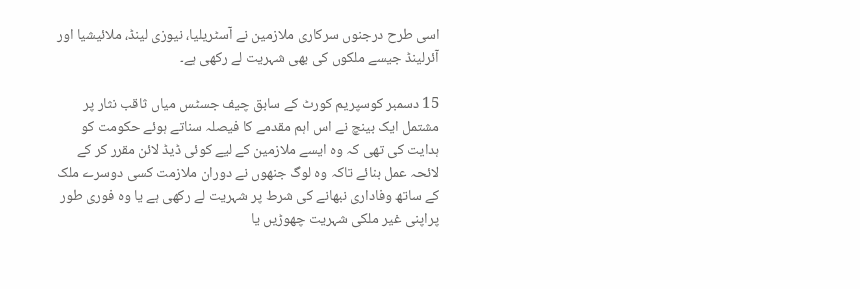اسی طرح درجنوں سرکاری ملازمین نے آسٹریلیا، نیوزی لینڈ، ملائیشیا اور آئرلینڈ جیسے ملکوں کی بھی شہریت لے رکھی ہے۔

15 دسمبر کوسپریم کورٹ کے سابق چیف جسٹس میاں ثاقب نثار پر مشتمل ایک بینچ نے اس اہم مقدمے کا فیصلہ سناتے ہوئے حکومت کو ہدایت کی تھی کہ وہ ایسے ملازمین کے لیے کوئی ڈیڈ لائن مقرر کر کے لائحہ عمل بنائے تاکہ وہ لوگ جنھوں نے دوران ملازمت کسی دوسرے ملک کے ساتھ وفاداری نبھانے کی شرط پر شہریت لے رکھی ہے یا وہ فوری طور پراپنی غیر ملکی شہریت چھوڑیں یا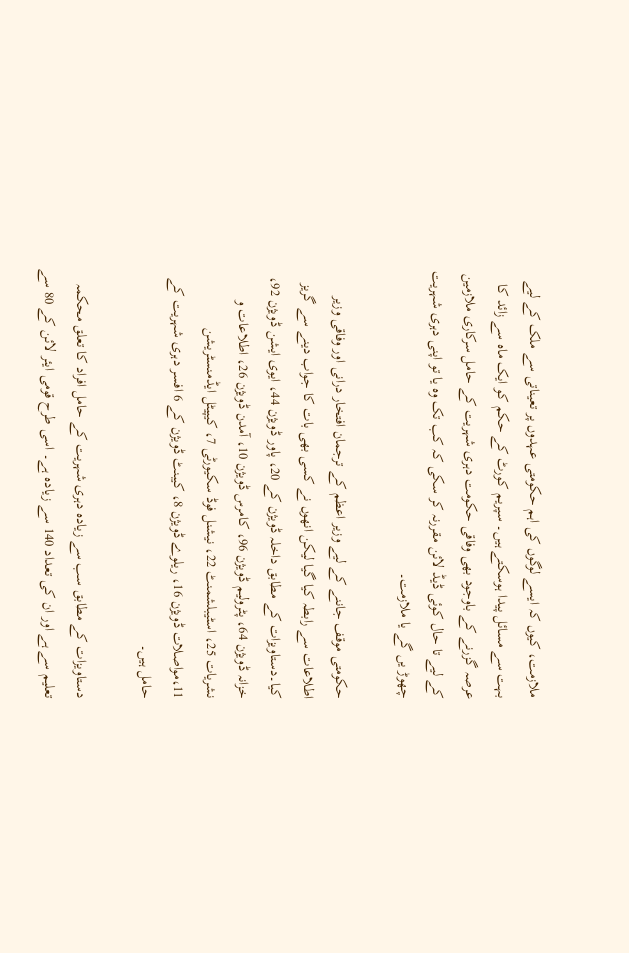ملازمت، کیوں کہ ایسے لوگوں کی اہم حکومتی عہدوں پر تعیناتی سے ملک کے لیے بہت سے مسائل پیدا ہوسکتے ہیں۔ سپریم کورٹ کے حکم کو ایک ماہ سے زائد کا عرصہ گزرنے کے باوجود بھی وفاقی حکومت دہری شہریت کے حامل سرکاری ملازمین کے لیے تا حال کوئی ڈیڈ لائن مقررنہ کر سکی کہ کب تک وہ یا تو اپنی دہری شہریت چھوڑ یں گے یا ملازمت۔

حکومتی موقف جاننے کے لیے وزیر اعظم کے ترجمان افتخار درانی اور وفاقی وزیر اطلاعات سے رابطہ کیا گیا لیکن انھوں نے کسی بھی بات کا جواب دینے سے گریز کیا۔دستاویزات کے مطابق داخلہ ڈویژن کے 20، پاور ڈویژن 44، ایوی ایشن ڈویژن 92، خزانہ ڈویژن 64، پٹرولیم ڈویژن 96، کامرس ڈویژن 10، آمدن ڈویژن 26، اطلاعات و نشریات 25، اسٹیبلشمنٹ 22، نیشنل فوڈ سکیورٹی 7، کیپیٹل ایڈمنسٹریشن 11،مواصلات ڈویژن 16، ریلوے ڈویژن 8، کیبنٹ ڈویژن کے 6 افسر دہری شہریت کے حامل ہیں۔

دستاویزات کے مطابق سب سے زیادہ دہری شہریت کے حامل افراد کا تعلق محکمہ تعلیم سے ہے اور ان کی تعداد 140 سے زیادہ ہے۔ اسی طرح قومی ایئر لائن کے 80 سے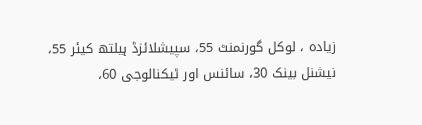زیادہ ، لوکل گورنمنٹ 55، سپیشلائزڈ ہیلتھ کیئر 55، نیشنل بینک 30، سائنس اور ٹیکنالوجی 60،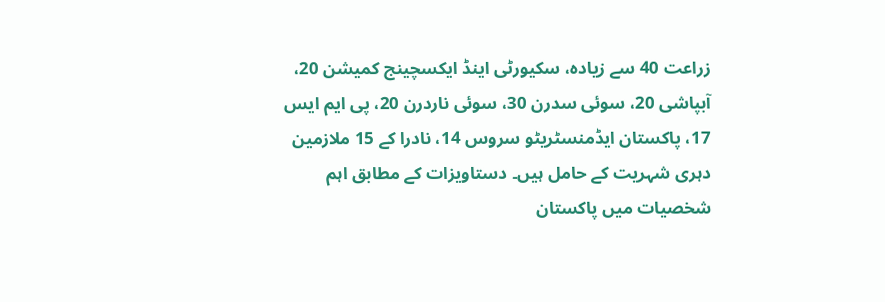زراعت 40 سے زیادہ، سکیورٹی اینڈ ایکسچینج کمیشن 20، آبپاشی 20، سوئی سدرن 30، سوئی ناردرن 20، پی ایم ایس 17، پاکستان ایڈمنسٹریٹو سروس 14، نادرا کے 15 ملازمین دہری شہریت کے حامل ہیں۔ دستاویزات کے مطابق اہم شخصیات میں پاکستان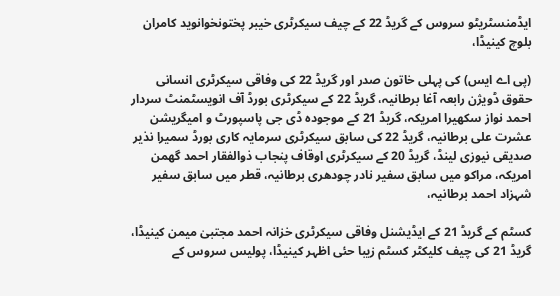ایڈمنسٹریٹو سروس کے گریڈ 22 کے چیف سیکرٹری خیبر پختونخوانوید کامران بلوچ کینیڈا،

(پی اے ایس) کی پہلی خاتون صدر اور گریڈ 22 کی وفاقی سیکرٹری انسانی حقوق ڈویژن رابعہ آغا برطانیہ، گریڈ 22 کے سیکرٹری بورڈ آف انویسٹمنٹ سردار احمد نواز سکھیرا امریکہ، گریڈ 21 کے موجودہ ڈی جی پاسپورٹ و امیگریشن عشرت علی برطانیہ، گریڈ 22 کی سابق سیکرٹری سرمایہ کاری بورڈ سمیرا نذیر صدیقی نیوزی لینڈ، گریڈ 20 کے سیکرٹری اوقاف پنجاب ذوالفقار احمد گھمن امریکہ، مراکو میں سابق سفیر نادر چودھری برطانیہ، قطر میں سابق سفیر شہزاد احمد برطانیہ،

کسٹم کے گریڈ 21 کے ایڈیشنل وفاقی سیکرٹری خزانہ احمد مجتبیٰ میمن کینیڈا، گریڈ 21 کی چیف کلیکٹر کسٹم زیبا حئی اظہر کینیڈا، پولیس سروس کے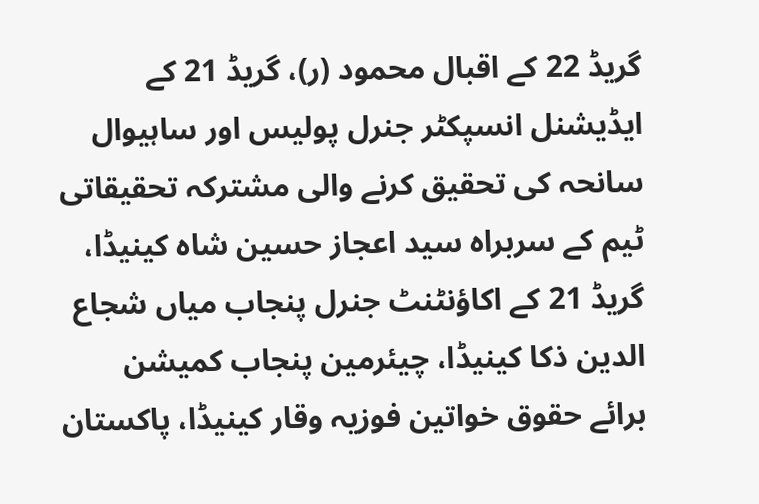گریڈ 22 کے اقبال محمود (ر)، گریڈ 21 کے ایڈیشنل انسپکٹر جنرل پولیس اور ساہیوال سانحہ کی تحقیق کرنے والی مشترکہ تحقیقاتی ٹیم کے سربراہ سید اعجاز حسین شاہ کینیڈا، گریڈ 21 کے اکاؤنٹنٹ جنرل پنجاب میاں شجاع الدین ذکا کینیڈا، چیئرمین پنجاب کمیشن برائے حقوق خواتین فوزیہ وقار کینیڈا، پاکستان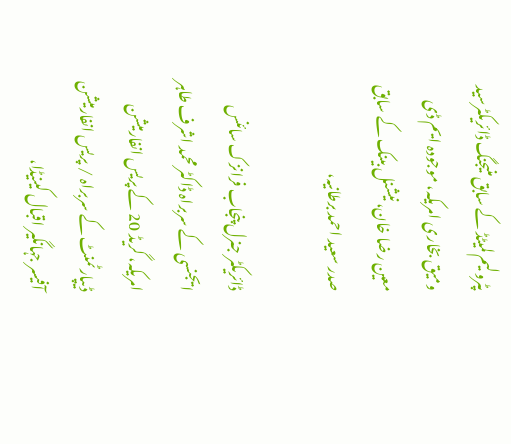پٹرولیم لمیٹڈ کے سابق منیجنگ ڈائریکٹرسید ومیق بخاری امریکہ، موجودہ ایم ڈی معین رضا خان، نیشنل بینک کے سابق صدر سعید احمد برطانیہ،

ڈائریکٹر جنرل پنجاب فرانزک سائنس ایجنسی کے سربراہ ڈاکٹر محمد اشرف طاہر امریکہ، گریڈ 20 کے پریس انفارمیشن ڈیپارٹمنٹ کے سربراہ / پریس انفارمیشن آفیسر جہانگیر اقبال کینیڈا،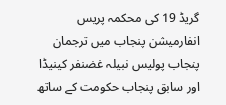گریڈ 19 کی محکمہ پریس انفارمیشن پنجاب میں ترجمان پنجاب پولیس نبیلہ غضنفر کینیڈا اور سابق پنجاب حکومت کے ساتھ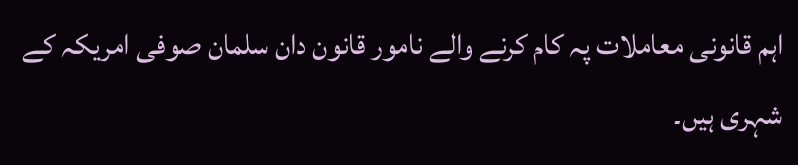اہم قانونی معاملات پہ کام کرنے والے نامور قانون دان سلمان صوفی امریکہ کے شہری ہیں۔